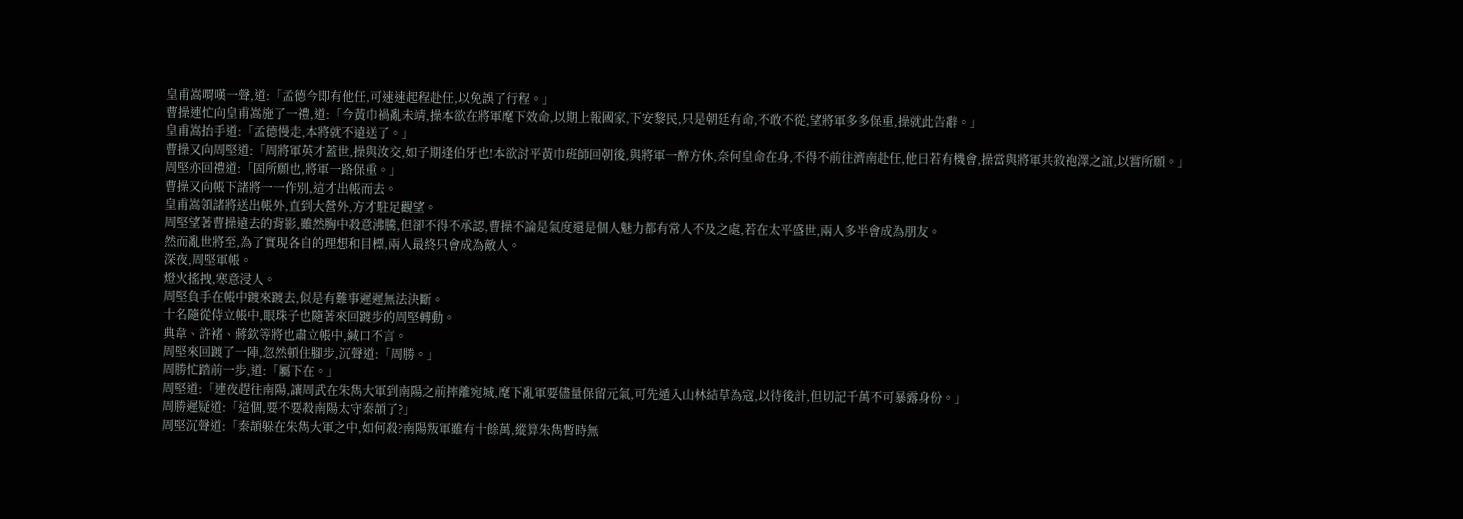皇甫嵩喟嘆一聲,道:「孟德今即有他任,可速速起程赴任,以免誤了行程。」
曹操連忙向皇甫嵩施了一禮,道:「今黃巾禍亂未靖,操本欲在將軍麾下效命,以期上報國家,下安黎民,只是朝廷有命,不敢不從,望將軍多多保重,操就此告辭。」
皇甫嵩抬手道:「孟德慢走,本將就不遠送了。」
曹操又向周堅道:「周將軍英才蓋世,操與汝交,如子期逢伯牙也!本欲討平黃巾班師回朝後,與將軍一醉方休,奈何皇命在身,不得不前往濟南赴任,他日若有機會,操當與將軍共敘袍澤之誼,以嘗所願。」
周堅亦回禮道:「固所願也,將軍一路保重。」
曹操又向帳下諸將一一作別,這才出帳而去。
皇甫嵩領諸將送出帳外,直到大營外,方才駐足觀望。
周堅望著曹操遠去的背影,雖然胸中殺意沸騰,但卻不得不承認,曹操不論是氣度還是個人魅力都有常人不及之處,若在太平盛世,兩人多半會成為朋友。
然而亂世將至,為了實現各自的理想和目標,兩人最終只會成為敵人。
深夜,周堅軍帳。
燈火搖拽,寒意浸人。
周堅負手在帳中踱來踱去,似是有難事遲遲無法決斷。
十名隨從侍立帳中,眼珠子也隨著來回踱步的周堅轉動。
典韋、許褚、蔣欽等將也肅立帳中,緘口不言。
周堅來回踱了一陣,忽然頓住腳步,沉聲道:「周勝。」
周勝忙踏前一步,道:「屬下在。」
周堅道:「連夜趕往南陽,讓周武在朱雋大軍到南陽之前摔離宛城,麾下亂軍要儘量保留元氣,可先遁入山林結草為寇,以待後計,但切記千萬不可暴露身份。」
周勝遲疑道:「這個,要不要殺南陽太守秦頡了?」
周堅沉聲道:「秦頡躲在朱雋大軍之中,如何殺?南陽叛軍雖有十餘萬,縱算朱雋暫時無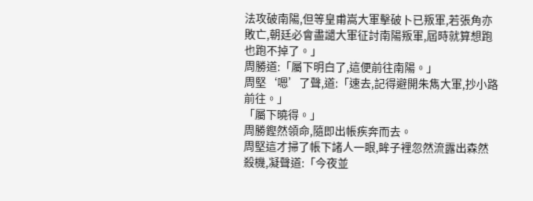法攻破南陽,但等皇甫嵩大軍擊破卜已叛軍,若張角亦敗亡,朝廷必會盡譴大軍征討南陽叛軍,屆時就算想跑也跑不掉了。」
周勝道:「屬下明白了,這便前往南陽。」
周堅‘嗯’了聲,道:「速去,記得避開朱雋大軍,抄小路前往。」
「屬下曉得。」
周勝鏗然領命,隨即出帳疾奔而去。
周堅這才掃了帳下諸人一眼,眸子裡忽然流露出森然殺機,凝聲道:「今夜並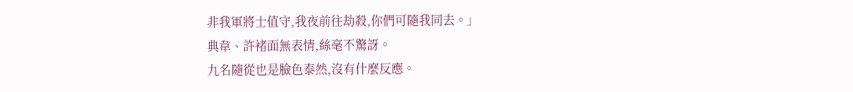非我軍將士值守,我夜前往劫殺,你們可隨我同去。」
典韋、許褚面無表情,絲毫不驚訝。
九名隨從也是臉色泰然,沒有什麼反應。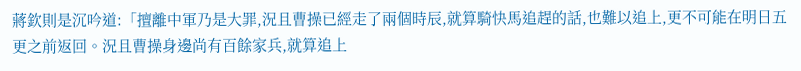蔣欽則是沉吟道:「擅離中軍乃是大罪,況且曹操已經走了兩個時辰,就算騎快馬追趕的話,也難以追上,更不可能在明日五更之前返回。況且曹操身邊尚有百餘家兵,就算追上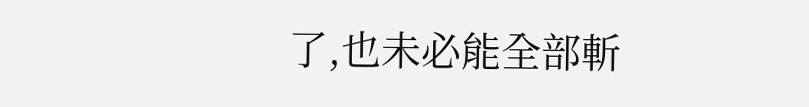了,也未必能全部斬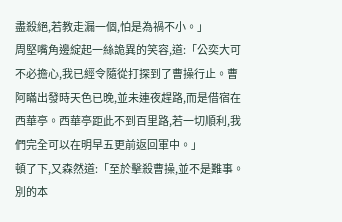盡殺絕,若教走漏一個,怕是為禍不小。」
周堅嘴角邊綻起一絲詭異的笑容,道:「公奕大可不必擔心,我已經令隨從打探到了曹操行止。曹阿瞞出發時天色已晚,並未連夜趕路,而是借宿在西華亭。西華亭距此不到百里路,若一切順利,我們完全可以在明早五更前返回軍中。」
頓了下,又森然道:「至於擊殺曹操,並不是難事。別的本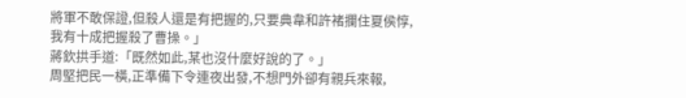將軍不敢保證,但殺人還是有把握的,只要典韋和許褚攔住夏侯惇,我有十成把握殺了曹操。」
蔣欽拱手道:「既然如此,某也沒什麼好說的了。」
周堅把民一橫,正準備下令連夜出發,不想門外卻有親兵來報,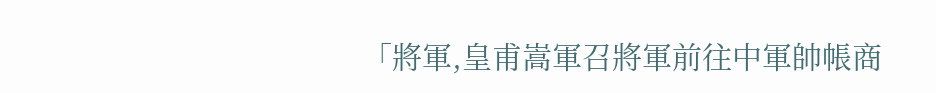「將軍,皇甫嵩軍召將軍前往中軍帥帳商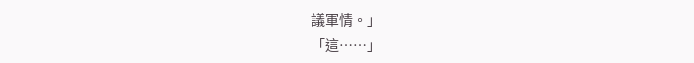議軍情。」
「這……」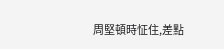周堅頓時怔住,差點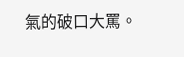氣的破口大罵。